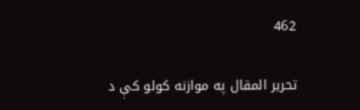462

تحریر المقال په موازنه کولو کې د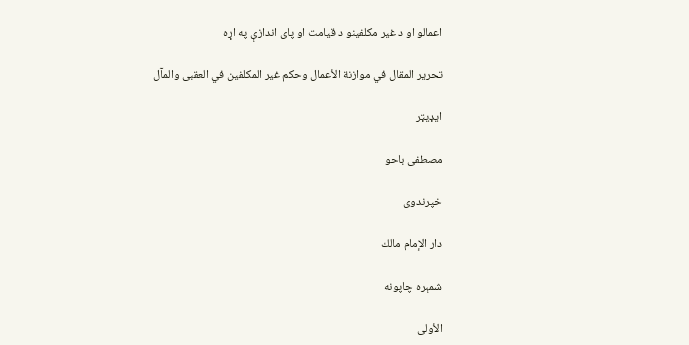اعمالو او د غیر مکلفینو د قیامت او پای اندازې په اړه

تحرير المقال في موازنة الأعمال وحكم غير المكلفين في العقبى والمآل

ایډیټر

مصطفى باحو

خپرندوی

دار الإمام مالك

شمېره چاپونه

الأولى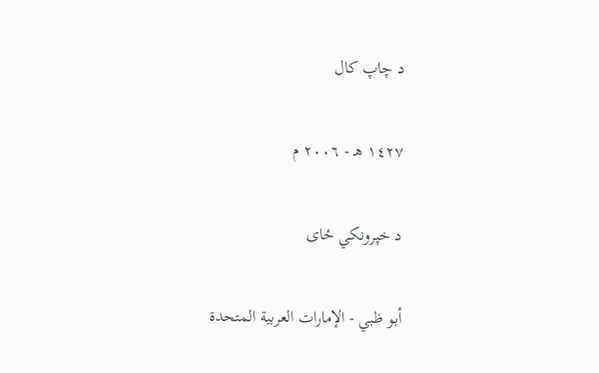د چاپ کال

١٤٢٧ هـ - ٢٠٠٦ م

د خپرونکي ځای

أبو ظبي - الإمارات العربية المتحدة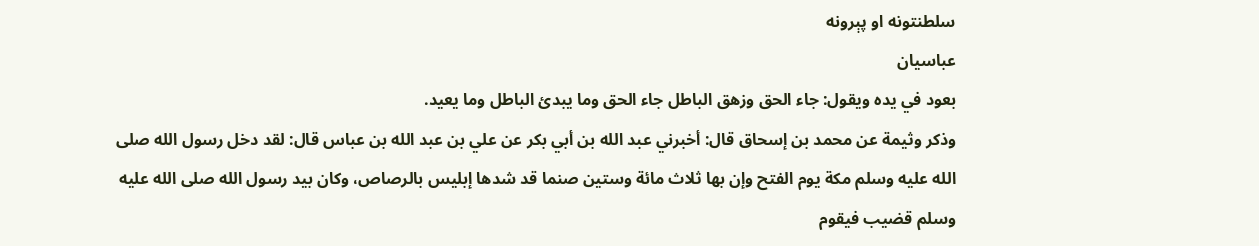سلطنتونه او پېرونه
عباسيان
بعود في يده ويقول: جاء الحق وزهق الباطل جاء الحق وما يبدئ الباطل وما يعيد.
وذكر وثيمة عن محمد بن إسحاق قال: أخبرني عبد الله بن أبي بكر عن علي بن عبد الله بن عباس قال: لقد دخل رسول الله صلى الله عليه وسلم مكة يوم الفتح وإن بها ثلاث مائة وستين صنما قد شدها إبليس بالرصاص، وكان بيد رسول الله صلى الله عليه وسلم قضيب فيقوم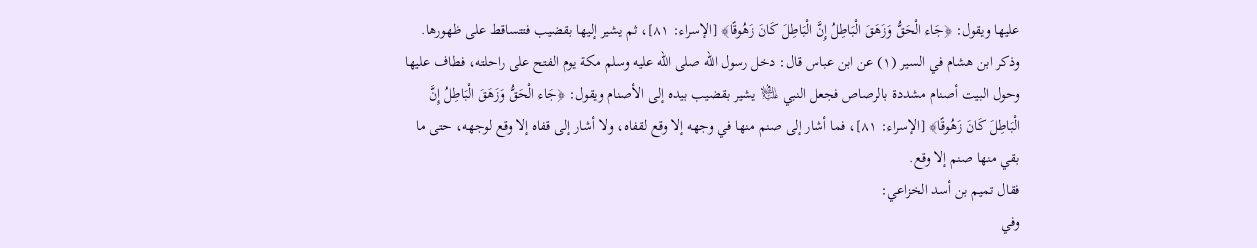عليها ويقول: ﴿جَاء الْحَقُّ وَزَهَقَ الْبَاطِلُ إِنَّ الْبَاطِلَ كَانَ زَهُوقًا﴾ [الإسراء: ٨١]، ثم يشير إليها بقضيب فتتساقط على ظهورها.
وذكر ابن هشام في السير (١) عن ابن عباس قال: دخل رسول الله صلى الله عليه وسلم مكة يوم الفتح على راحلته، فطاف عليها وحول البيت أصنام مشددة بالرصاص فجعل النبي ﵇ يشير بقضيب بيده إلى الأصنام ويقول: ﴿جَاء الْحَقُّ وَزَهَقَ الْبَاطِلُ إِنَّ الْبَاطِلَ كَانَ زَهُوقًا﴾ [الإسراء: ٨١]، فما أشار إلى صنم منها في وجهه إلا وقع لقفاه، ولا أشار إلى قفاه إلا وقع لوجهه، حتى ما بقي منها صنم إلا وقع.
فقال تميم بن أسد الخزاعي:
وفي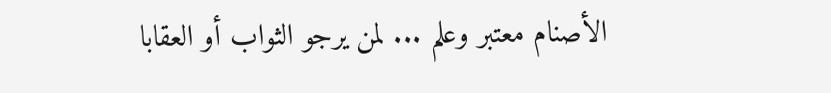الأصنام معتبر وعلم ... لمن يرجو الثواب أو العقابا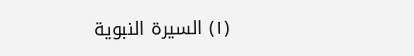(١) السيرة النبوية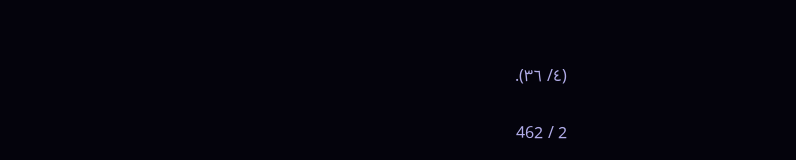(٤/ ٣٦).

2 / 462